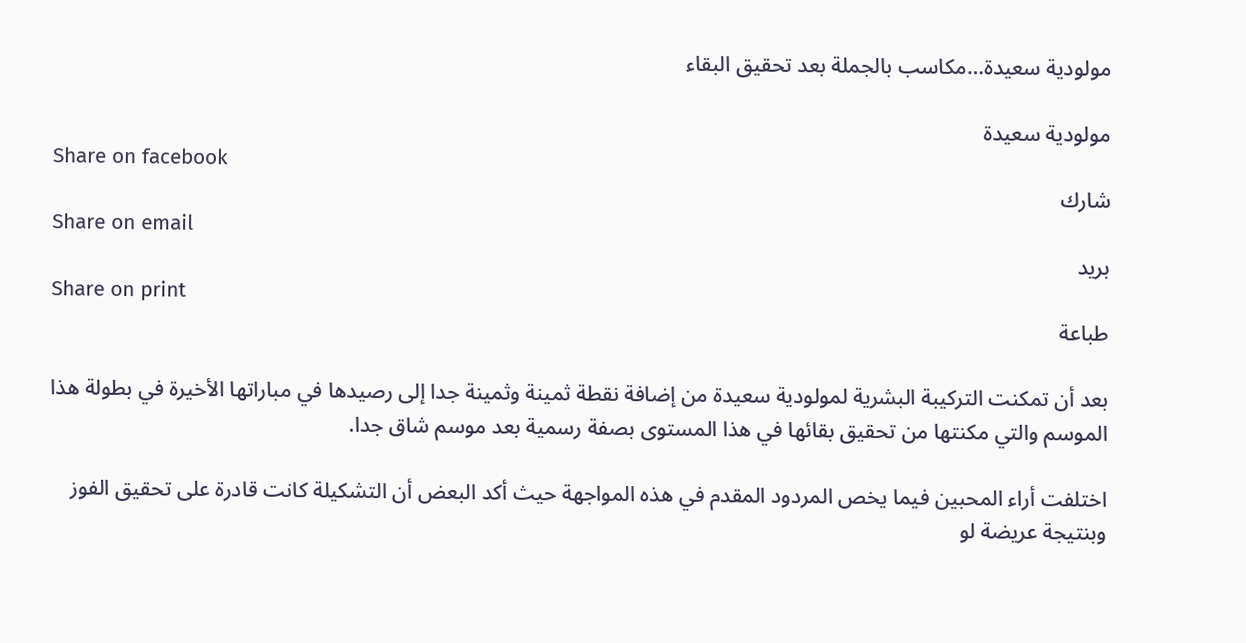مولودية سعيدة…مكاسب بالجملة بعد تحقيق البقاء

مولودية سعيدة
Share on facebook
شارك
Share on email
بريد
Share on print
طباعة

بعد أن تمكنت التركيبة البشرية لمولودية سعيدة من إضافة نقطة ثمينة وثمينة جدا إلى رصيدها في مباراتها الأخيرة في بطولة هذا الموسم والتي مكنتها من تحقيق بقائها في هذا المستوى بصفة رسمية بعد موسم شاق جدا.

اختلفت أراء المحبين فيما يخص المردود المقدم في هذه المواجهة حيث أكد البعض أن التشكيلة كانت قادرة على تحقيق الفوز وبنتيجة عريضة لو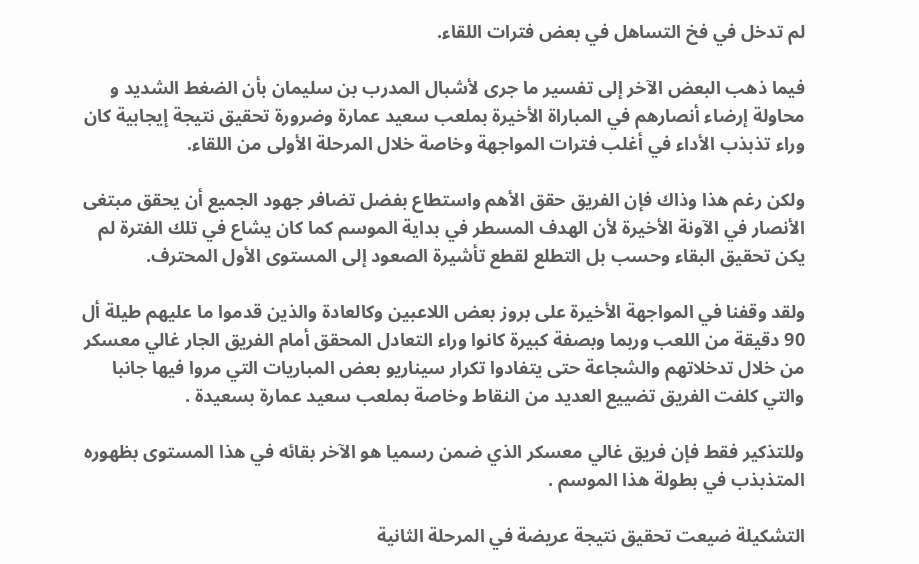لم تدخل في فخ التساهل في بعض فترات اللقاء.

فيما ذهب البعض الآخر إلى تفسير ما جرى لأشبال المدرب بن سليمان بأن الضغط الشديد و محاولة إرضاء أنصارهم في المباراة الأخيرة بملعب سعيد عمارة وضرورة تحقيق نتيجة إيجابية كان وراء تذبذب الأداء في أغلب فترات المواجهة وخاصة خلال المرحلة الأولى من اللقاء.

ولكن رغم هذا وذاك فإن الفريق حقق الأهم واستطاع بفضل تضافر جهود الجميع أن يحقق مبتغى الأنصار في الآونة الأخيرة لأن الهدف المسطر في بداية الموسم كما كان يشاع في تلك الفترة لم يكن تحقيق البقاء وحسب بل التطلع لقطع تأشيرة الصعود إلى المستوى الأول المحترف.

ولقد وقفنا في المواجهة الأخيرة على بروز بعض اللاعبين وكالعادة والذين قدموا ما عليهم طيلة أل 90 دقيقة من اللعب وربما وبصفة كبيرة كانوا وراء التعادل المحقق أمام الفريق الجار غالي معسكر من خلال تدخلاتهم والشجاعة حتى يتفادوا تكرار سيناريو بعض المباريات التي مروا فيها جانبا والتي كلفت الفريق تضييع العديد من النقاط وخاصة بملعب سعيد عمارة بسعيدة .

وللتذكير فقط فإن فريق غالي معسكر الذي ضمن رسميا هو الآخر بقائه في هذا المستوى بظهوره المتذبذب في بطولة هذا الموسم .

التشكيلة ضيعت تحقيق نتيجة عريضة في المرحلة الثانية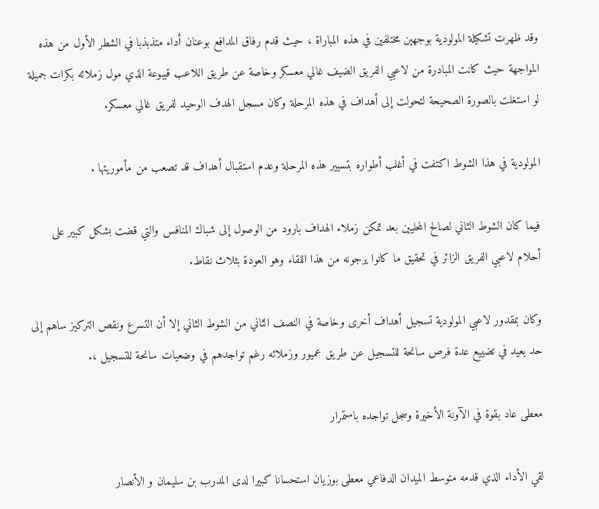وقد ظهرت تشكيلة المولودية بوجهين مختلفين في هذه المباراة ، حيث قدم رفاق المدافع بوعنان أداء متذبذبا في الشطر الأول من هذه المواجهة حيث كانت المبادرة من لاعبي الفريق الضيف غالي معسكر وخاصة عن طريق اللاعب قيبوعة الذي مول زملائه بكرات جميلة لو استغلت بالصورة الصحيحة لتحولت إلى أهداف في هذه المرحلة وكان مسجل الهدف الوحيد لفريق غالي معسكر.

المولودية في هذا الشوط اكتفت في أغلب أطواره بتسيير هذه المرحلة وعدم استقبال أهداف قد تصعب من مأموريتها .

فيما كان الشوط الثاني لصالح المحليين بعد تمكن زملاء الهداف بارود من الوصول إلى شباك المنافس والتي قضت بشكل كبير على أحلام لاعبي الفريق الزائر في تحقيق ما كانوا يرجونه من هذا اللقاء وهو العودة بثلاث نقاط.

وكان بمقدور لاعبي المولودية تسجيل أهداف أخرى وخاصة في النصف الثاني من الشوط الثاني إلا أن التسرع ونقص التركيز ساهم إلى حد بعيد في تضييع عدة فرص سانحة للتسجيل عن طريق عميور وزملائه رغم تواجدهم في وضعيات سانحة للتسجيل ،.

معطى عاد بقوة في الآونة الأخيرة وسجل تواجده باستمرار

لقي الأداء الذي قدمه متوسط الميدان الدفاعي معطى بوزيان استحسانا كبيرا لدى المدرب بن سليمان و الأنصار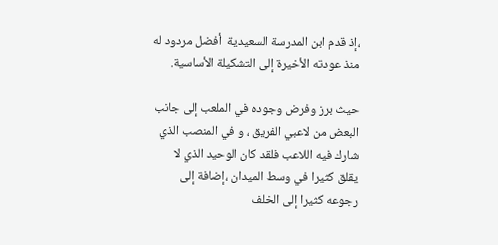،إذ قدم ابن المدرسة السعيدية  أفضل مردود له منذ عودته الأخيرة إلى التشكيلة الأساسية.

حيث برز وفرض وجوده في الملعب إلى جانب البعض من لاعبي الفريق ، و في المنصب الذي شارك فيه اللاعب فلقد كان الوحيد الذي لا يقلق كثيرا في وسط الميدان ،إضافة إلى رجوعه كثيرا إلى الخلف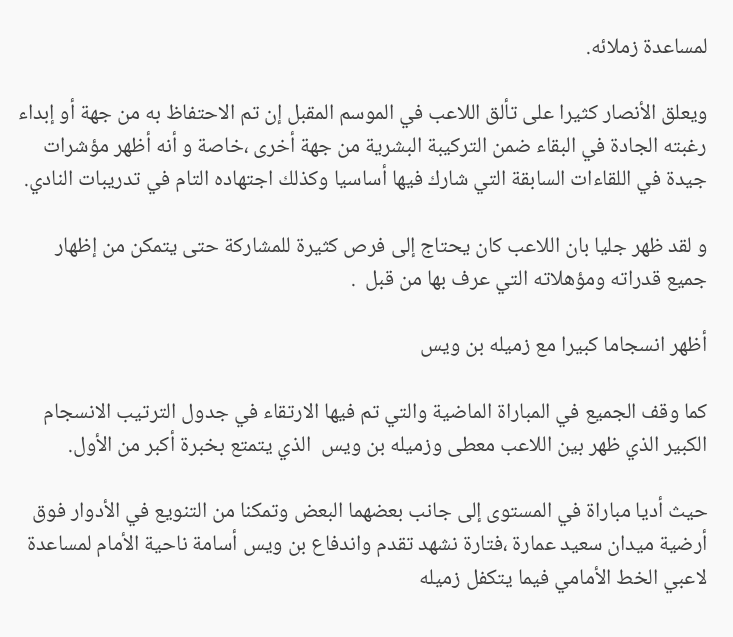لمساعدة زملائه.

ويعلق الأنصار كثيرا على تألق اللاعب في الموسم المقبل إن تم الاحتفاظ به من جهة أو إبداء رغبته الجادة في البقاء ضمن التركيبة البشرية من جهة أخرى ،خاصة و أنه أظهر مؤشرات جيدة في اللقاءات السابقة التي شارك فيها أساسيا وكذلك اجتهاده التام في تدريبات النادي.

و لقد ظهر جليا بان اللاعب كان يحتاج إلى فرص كثيرة للمشاركة حتى يتمكن من إظهار جميع قدراته ومؤهلاته التي عرف بها من قبل  .

أظهر انسجاما كبيرا مع زميله بن ويس

كما وقف الجميع في المباراة الماضية والتي تم فيها الارتقاء في جدول الترتيب الانسجام الكبير الذي ظهر بين اللاعب معطى وزميله بن ويس  الذي يتمتع بخبرة أكبر من الأول.

حيث أديا مباراة في المستوى إلى جانب بعضهما البعض وتمكنا من التنويع في الأدوار فوق أرضية ميدان سعيد عمارة ،فتارة نشهد تقدم واندفاع بن ويس أسامة ناحية الأمام لمساعدة لاعبي الخط الأمامي فيما يتكفل زميله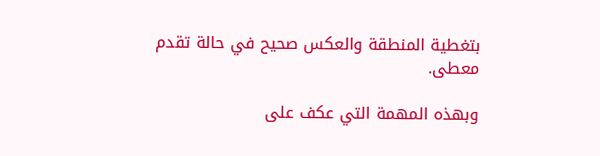بتغطية المنطقة والعكس صحيح في حالة تقدم معطى.

وبهذه المهمة التي عكف على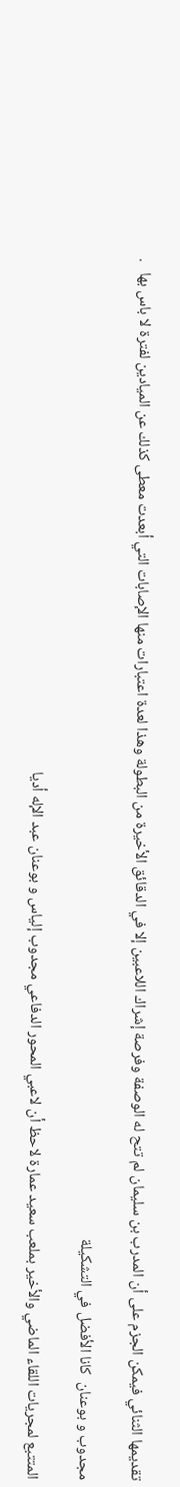تقديمها الثنائي فيمكن الجزم على أن المدرب بن سليمان لم تتح له الوصفة وفرصة إشراك اللاعبين إلا في الدقائق الأخيرة من البطولة وهذا لعدة اعتبارات منها الإصابات التي أبعدت معطى كذلك عن الميادين لفترة لا باس بها   .

مجدوب و بوعنان  كانا الأفضل في التشكيلة

المتتبع لمجريات اللقاء الماضي والأخير بملعب سعيد عمارة لاحظ أن لاعبي المحور الدفاعي مجدوب إلياس و بوعنان عبد الإله أديا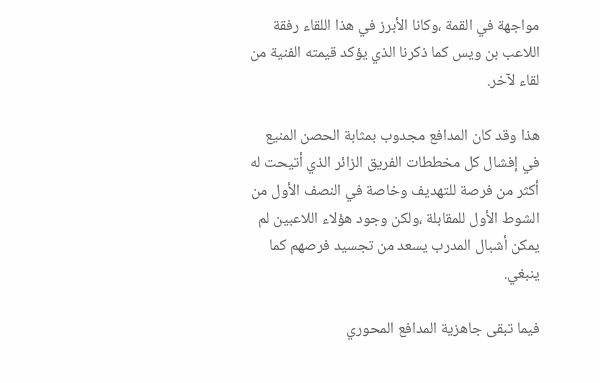مواجهة في القمة ،وكانا الأبرز في هذا اللقاء رفقة اللاعب بن ويس كما ذكرنا الذي يؤكد قيمته الفنية من لقاء لآخر.

هذا وقد كان المدافع مجدوب بمثابة الحصن المنيع في إفشال كل مخططات الفريق الزائر الذي أتيحت له أكثر من فرصة للتهديف وخاصة في النصف الأول من الشوط الأول للمقابلة ،ولكن وجود هؤلاء اللاعبين لم يمكن أشبال المدرب يسعد من تجسيد فرصهم كما ينبغي.

فيما تبقى جاهزية المدافع المحوري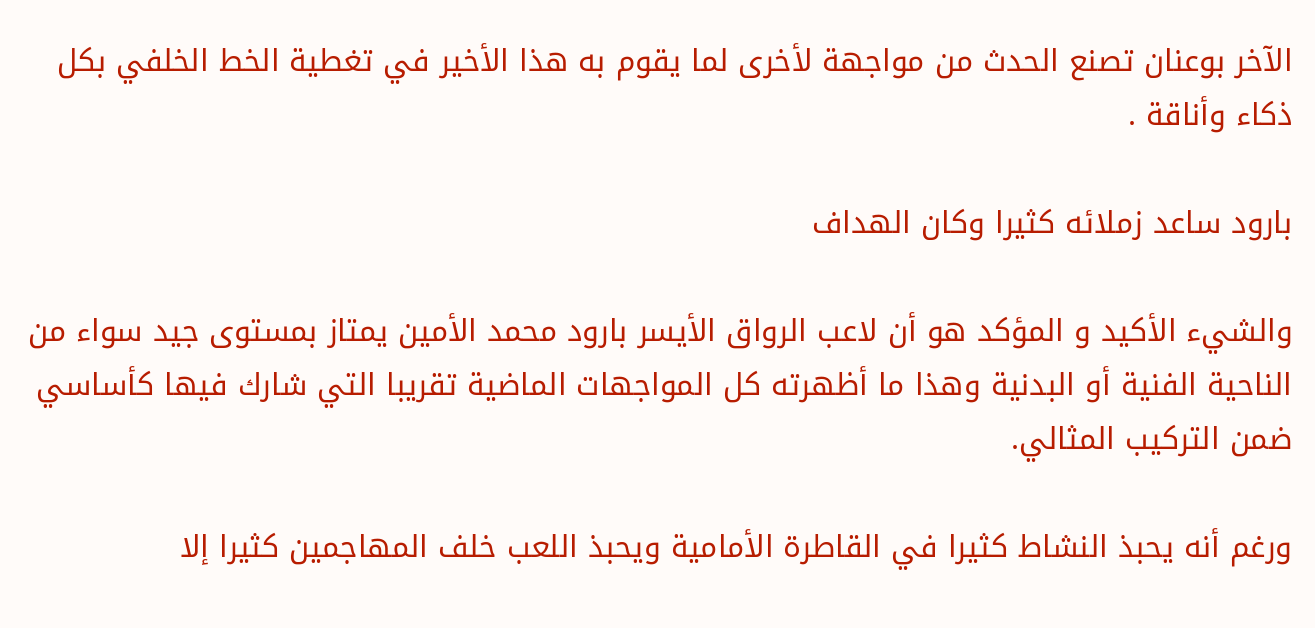الآخر بوعنان تصنع الحدث من مواجهة لأخرى لما يقوم به هذا الأخير في تغطية الخط الخلفي بكل ذكاء وأناقة .

بارود ساعد زملائه كثيرا وكان الهداف

والشيء الأكيد و المؤكد هو أن لاعب الرواق الأيسر بارود محمد الأمين يمتاز بمستوى جيد سواء من الناحية الفنية أو البدنية وهذا ما أظهرته كل المواجهات الماضية تقريبا التي شارك فيها كأساسي ضمن التركيب المثالي.

ورغم أنه يحبذ النشاط كثيرا في القاطرة الأمامية ويحبذ اللعب خلف المهاجمين كثيرا إلا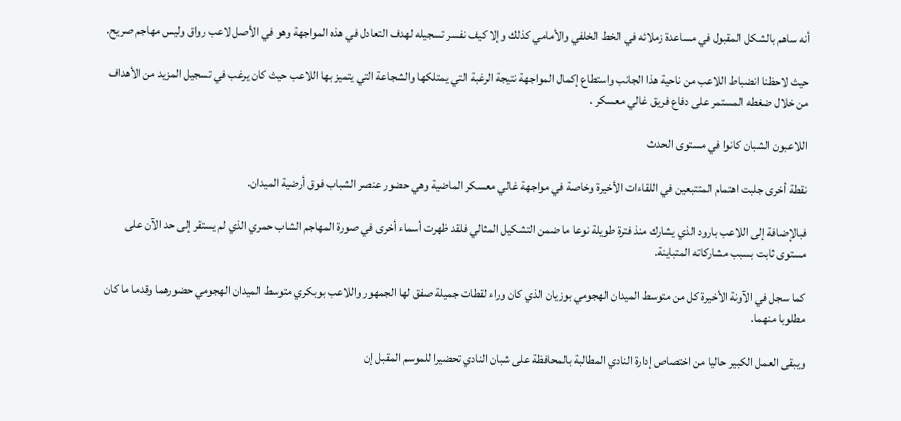أنه ساهم بالشكل المقبول في مساعدة زملائه في الخط الخلفي والأمامي كذلك وإلا كيف نفسر تسجيله لهدف التعادل في هذه المواجهة وهو في الأصل لاعب رواق وليس مهاجم صريح.

حيث لاحظنا انضباط اللاعب من ناحية هذا الجانب واستطاع إكمال المواجهة نتيجة الرغبة التي يمتلكها والشجاعة التي يتميز بها اللاعب حيث كان يرغب في تسجيل المزيد من الأهداف من خلال ضغطه المستمر على دفاع فريق غالي معسكر .

اللاعبون الشبان كانوا في مستوى الحدث

نقطة أخرى جلبت اهتمام المتتبعين في اللقاءات الأخيرة وخاصة في مواجهة غالي معسكر الماضية وهي حضور عنصر الشباب فوق أرضية الميدان.

فبالإضافة إلى اللاعب بارود الذي يشارك منذ فترة طويلة نوعا ما ضمن التشكيل المثالي فلقد ظهرت أسماء أخرى في صورة المهاجم الشاب حمري الذي لم يستقر إلى حد الآن على مستوى ثابت بسبب مشاركاته المتباينة.

كما سجل في الآونة الأخيرة كل من متوسط الميدان الهجومي بوزيان الذي كان وراء لقطات جميلة صفق لها الجمهور واللاعب بوبكري متوسط الميدان الهجومي حضورهما وقدما ما كان مطلوبا منهما.

ويبقى العمل الكبير حاليا من اختصاص إدارة النادي المطالبة بالمحافظة على شبان النادي تحضيرا للموسم المقبل إن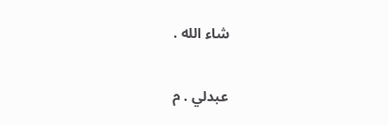شاء الله .

عبدلي . م